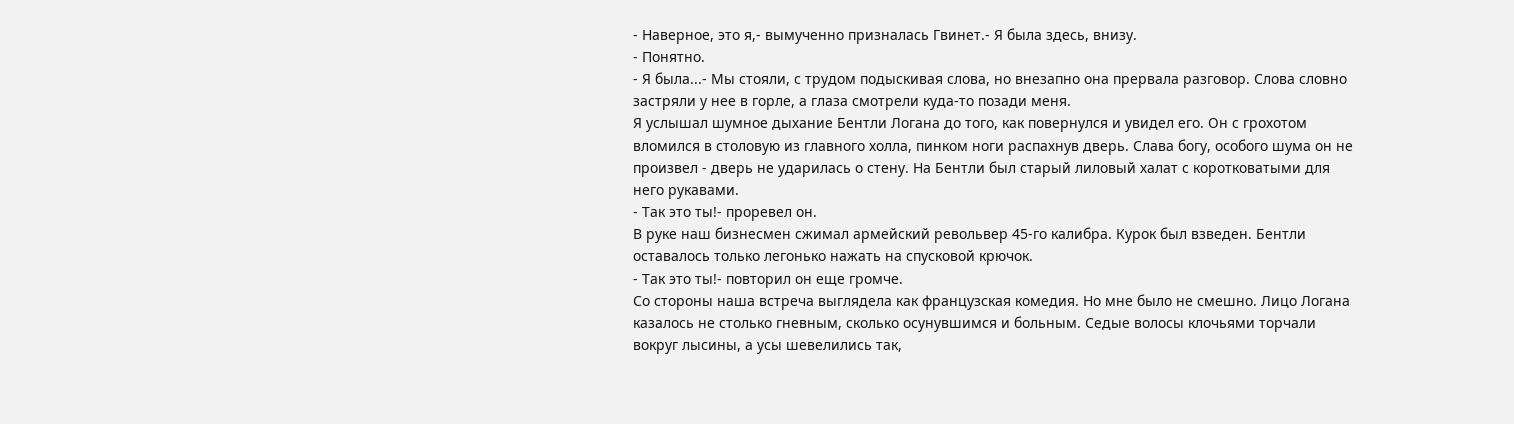- Наверное, это я,- вымученно призналась Гвинет.- Я была здесь, внизу.
- Понятно.
- Я была...- Мы стояли, с трудом подыскивая слова, но внезапно она прервала разговор. Слова словно застряли у нее в горле, а глаза смотрели куда-то позади меня.
Я услышал шумное дыхание Бентли Логана до того, как повернулся и увидел его. Он с грохотом вломился в столовую из главного холла, пинком ноги распахнув дверь. Слава богу, особого шума он не произвел - дверь не ударилась о стену. На Бентли был старый лиловый халат с коротковатыми для него рукавами.
- Так это ты!- проревел он.
В руке наш бизнесмен сжимал армейский револьвер 45-го калибра. Курок был взведен. Бентли оставалось только легонько нажать на спусковой крючок.
- Так это ты!- повторил он еще громче.
Со стороны наша встреча выглядела как французская комедия. Но мне было не смешно. Лицо Логана казалось не столько гневным, сколько осунувшимся и больным. Седые волосы клочьями торчали вокруг лысины, а усы шевелились так,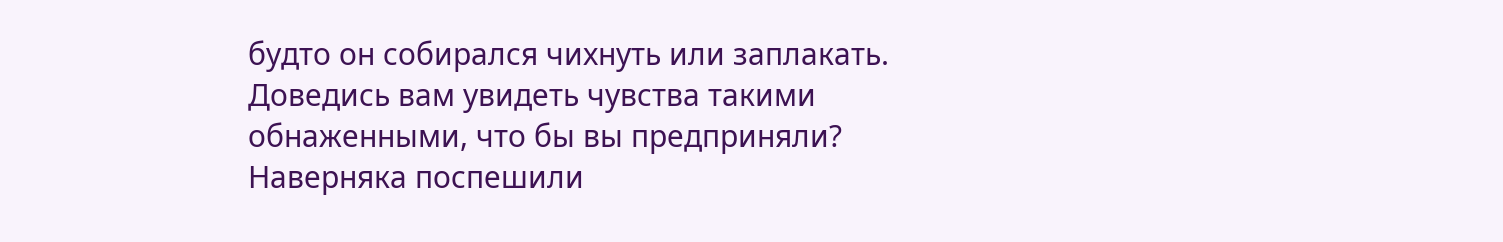будто он собирался чихнуть или заплакать. Доведись вам увидеть чувства такими обнаженными, что бы вы предприняли? Наверняка поспешили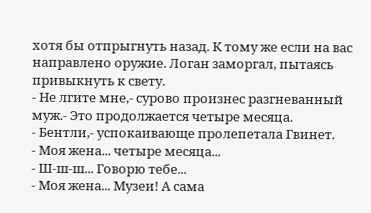хотя бы отпрыгнуть назад. К тому же если на вас направлено оружие. Логан заморгал, пытаясь привыкнуть к свету.
- Не лгите мне,- сурово произнес разгневанный муж.- Это продолжается четыре месяца.
- Бентли,- успокаивающе пролепетала Гвинет.
- Моя жена... четыре месяца...
- Ш-ш-ш... Говорю тебе...
- Моя жена... Музеи! А сама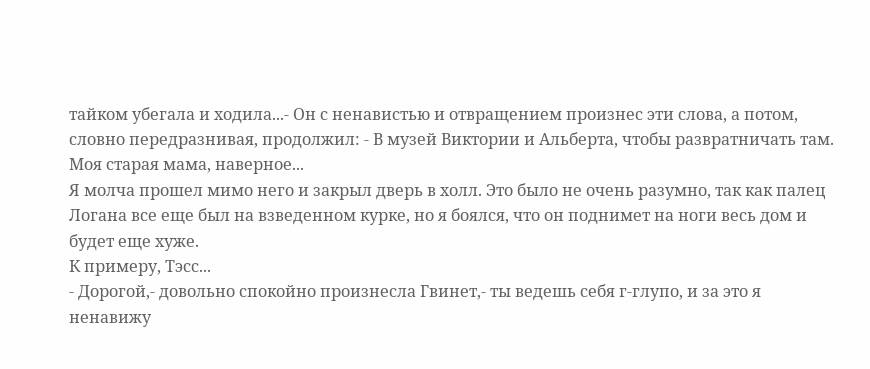тайком убегала и ходила...- Он с ненавистью и отвращением произнес эти слова, а потом, словно передразнивая, продолжил: - В музей Виктории и Альберта, чтобы развратничать там. Моя старая мама, наверное...
Я молча прошел мимо него и закрыл дверь в холл. Это было не очень разумно, так как палец Логана все еще был на взведенном курке, но я боялся, что он поднимет на ноги весь дом и будет еще хуже.
К примеру, Тэсс...
- Дорогой,- довольно спокойно произнесла Гвинет,- ты ведешь себя г-глупо, и за это я ненавижу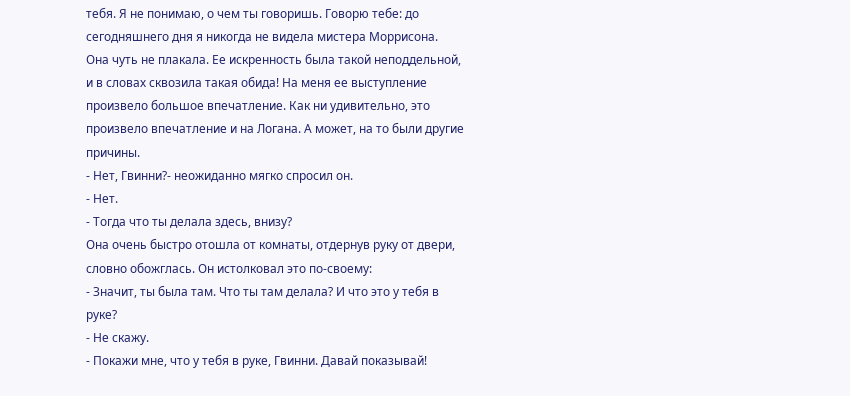тебя. Я не понимаю, о чем ты говоришь. Говорю тебе: до сегодняшнего дня я никогда не видела мистера Моррисона.
Она чуть не плакала. Ее искренность была такой неподдельной, и в словах сквозила такая обида! На меня ее выступление произвело большое впечатление. Как ни удивительно, это произвело впечатление и на Логана. А может, на то были другие причины.
- Нет, Гвинни?- неожиданно мягко спросил он.
- Нет.
- Тогда что ты делала здесь, внизу?
Она очень быстро отошла от комнаты, отдернув руку от двери, словно обожглась. Он истолковал это по-своему:
- Значит, ты была там. Что ты там делала? И что это у тебя в руке?
- Не скажу.
- Покажи мне, что у тебя в руке, Гвинни. Давай показывай!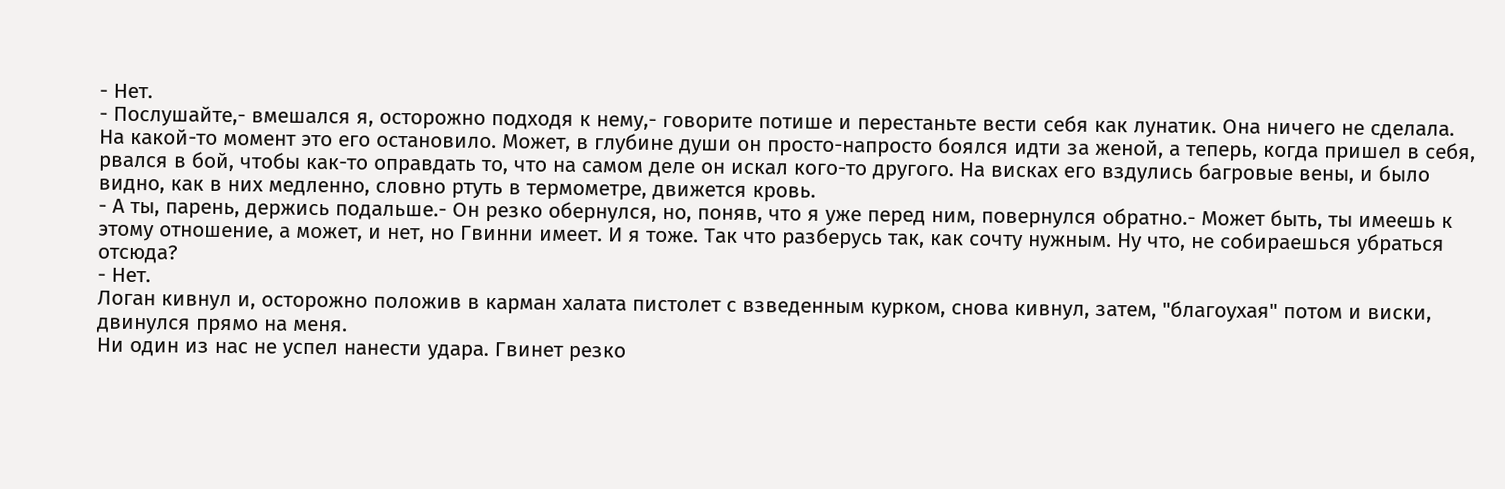- Нет.
- Послушайте,- вмешался я, осторожно подходя к нему,- говорите потише и перестаньте вести себя как лунатик. Она ничего не сделала.
На какой-то момент это его остановило. Может, в глубине души он просто-напросто боялся идти за женой, а теперь, когда пришел в себя, рвался в бой, чтобы как-то оправдать то, что на самом деле он искал кого-то другого. На висках его вздулись багровые вены, и было видно, как в них медленно, словно ртуть в термометре, движется кровь.
- А ты, парень, держись подальше.- Он резко обернулся, но, поняв, что я уже перед ним, повернулся обратно.- Может быть, ты имеешь к этому отношение, а может, и нет, но Гвинни имеет. И я тоже. Так что разберусь так, как сочту нужным. Ну что, не собираешься убраться отсюда?
- Нет.
Логан кивнул и, осторожно положив в карман халата пистолет с взведенным курком, снова кивнул, затем, "благоухая" потом и виски, двинулся прямо на меня.
Ни один из нас не успел нанести удара. Гвинет резко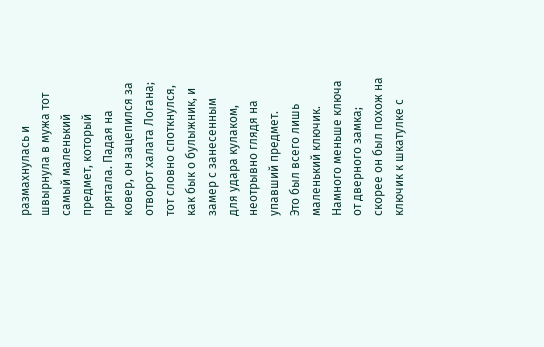размахнулась и швырнула в мужа тот самый маленький предмет, который прятала. Падая на ковер, он зацепился за отворот халата Логана; тот словно споткнулся, как бык о булыжник, и замер с занесенным для удара кулаком, неотрывно глядя на упавший предмет.
Это был всего лишь маленький ключик. Намного меньше ключа от дверного замка; скорее он был похож на ключик к шкатулке с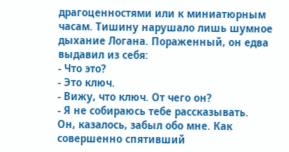драгоценностями или к миниатюрным часам. Тишину нарушало лишь шумное дыхание Логана. Пораженный, он едва выдавил из себя:
- Что это?
- Это ключ.
- Вижу, что ключ. От чего он?
- Я не собираюсь тебе рассказывать.
Он, казалось, забыл обо мне. Как совершенно спятивший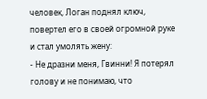человек, Логан поднял ключ, повертел его в своей огромной руке и стал умолять жену:
- Не дразни меня, Гвинни! Я потерял голову и не понимаю, что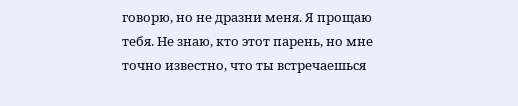говорю, но не дразни меня. Я прощаю тебя. Не знаю, кто этот парень, но мне точно известно, что ты встречаешься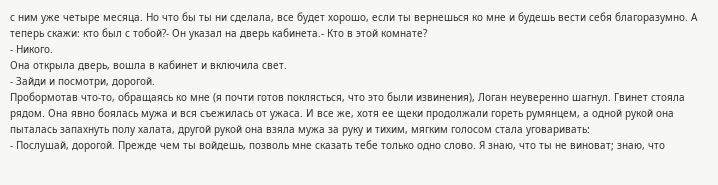с ним уже четыре месяца. Но что бы ты ни сделала, все будет хорошо, если ты вернешься ко мне и будешь вести себя благоразумно. А теперь скажи: кто был с тобой?- Он указал на дверь кабинета.- Кто в этой комнате?
- Никого.
Она открыла дверь, вошла в кабинет и включила свет.
- Зайди и посмотри, дорогой.
Пробормотав что-то, обращаясь ко мне (я почти готов поклясться, что это были извинения), Логан неуверенно шагнул. Гвинет стояла рядом. Она явно боялась мужа и вся съежилась от ужаса. И все же, хотя ее щеки продолжали гореть румянцем, а одной рукой она пыталась запахнуть полу халата, другой рукой она взяла мужа за руку и тихим, мягким голосом стала уговаривать:
- Послушай, дорогой. Прежде чем ты войдешь, позволь мне сказать тебе только одно слово. Я знаю, что ты не виноват; знаю, что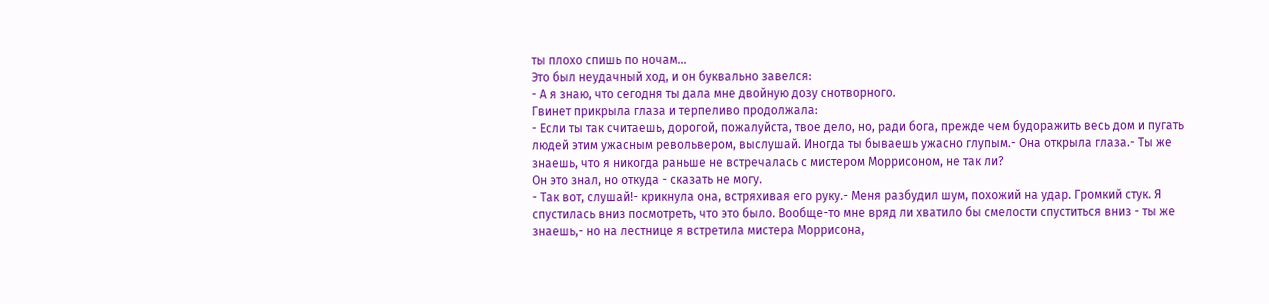ты плохо спишь по ночам...
Это был неудачный ход, и он буквально завелся:
- А я знаю, что сегодня ты дала мне двойную дозу снотворного.
Гвинет прикрыла глаза и терпеливо продолжала:
- Если ты так считаешь, дорогой, пожалуйста, твое дело, но, ради бога, прежде чем будоражить весь дом и пугать людей этим ужасным револьвером, выслушай. Иногда ты бываешь ужасно глупым.- Она открыла глаза.- Ты же знаешь, что я никогда раньше не встречалась с мистером Моррисоном, не так ли?
Он это знал, но откуда - сказать не могу.
- Так вот, слушай!- крикнула она, встряхивая его руку.- Меня разбудил шум, похожий на удар. Громкий стук. Я спустилась вниз посмотреть, что это было. Вообще-то мне вряд ли хватило бы смелости спуститься вниз - ты же знаешь,- но на лестнице я встретила мистера Моррисона,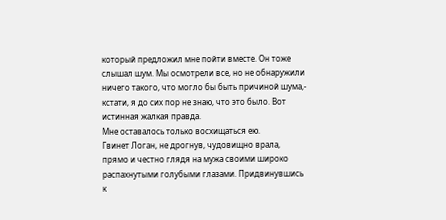который предложил мне пойти вместе. Он тоже слышал шум. Мы осмотрели все, но не обнаружили ничего такого, что могло бы быть причиной шума,- кстати, я до сих пор не знаю, что это было. Вот истинная жалкая правда.
Мне оставалось только восхищаться ею.
Гвинет Логан, не дрогнув, чудовищно врала, прямо и честно глядя на мужа своими широко распахнутыми голубыми глазами. Придвинувшись к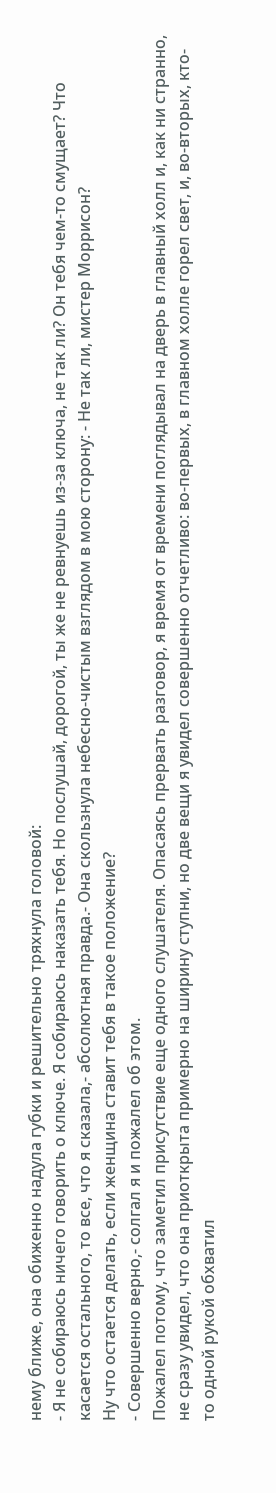нему ближе, она обиженно надула губки и решительно тряхнула головой:
- Я не собираюсь ничего говорить о ключе. Я собираюсь наказать тебя. Но послушай, дорогой, ты же не ревнуешь из-за ключа, не так ли? Он тебя чем-то смущает? Что касается остального, то все, что я сказала,- абсолютная правда.- Она скользнула небесно-чистым взглядом в мою сторону: - Не так ли, мистер Моррисон?
Ну что остается делать, если женщина ставит тебя в такое положение?
- Совершенно верно,- солгал я и пожалел об этом.
Пожалел потому, что заметил присутствие еще одного слушателя. Опасаясь прервать разговор, я время от времени поглядывал на дверь в главный холл и, как ни странно, не сразу увидел, что она приоткрыта примерно на ширину ступни, но две вещи я увидел совершенно отчетливо: во-первых, в главном холле горел свет, и, во-вторых, кто-то одной рукой обхватил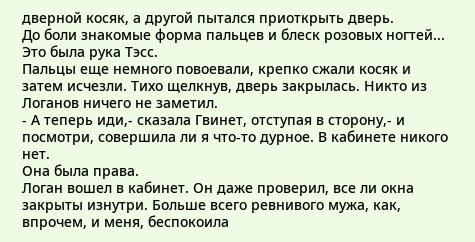дверной косяк, а другой пытался приоткрыть дверь.
До боли знакомые форма пальцев и блеск розовых ногтей... Это была рука Тэсс.
Пальцы еще немного повоевали, крепко сжали косяк и затем исчезли. Тихо щелкнув, дверь закрылась. Никто из Логанов ничего не заметил.
- А теперь иди,- сказала Гвинет, отступая в сторону,- и посмотри, совершила ли я что-то дурное. В кабинете никого нет.
Она была права.
Логан вошел в кабинет. Он даже проверил, все ли окна закрыты изнутри. Больше всего ревнивого мужа, как, впрочем, и меня, беспокоила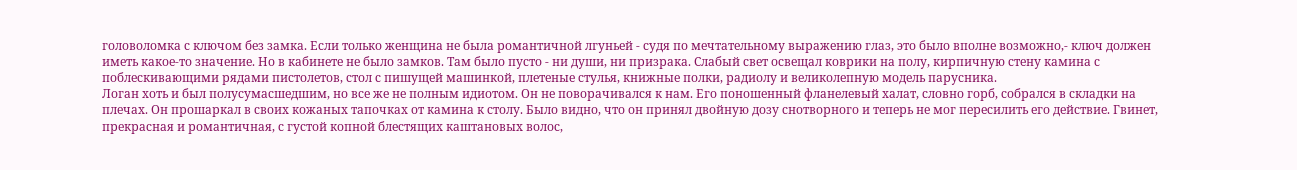головоломка с ключом без замка. Если только женщина не была романтичной лгуньей - судя по мечтательному выражению глаз, это было вполне возможно,- ключ должен иметь какое-то значение. Но в кабинете не было замков. Там было пусто - ни души, ни призрака. Слабый свет освещал коврики на полу, кирпичную стену камина с поблескивающими рядами пистолетов, стол с пишущей машинкой, плетеные стулья, книжные полки, радиолу и великолепную модель парусника.
Логан хоть и был полусумасшедшим, но все же не полным идиотом. Он не поворачивался к нам. Его поношенный фланелевый халат, словно горб, собрался в складки на плечах. Он прошаркал в своих кожаных тапочках от камина к столу. Было видно, что он принял двойную дозу снотворного и теперь не мог пересилить его действие. Гвинет, прекрасная и романтичная, с густой копной блестящих каштановых волос,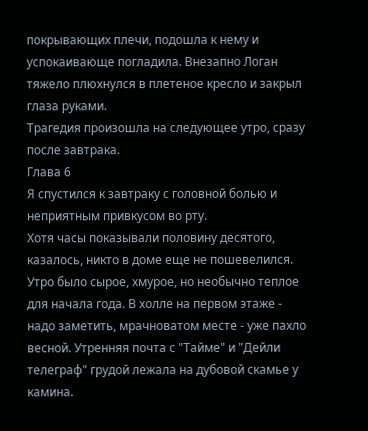покрывающих плечи, подошла к нему и успокаивающе погладила. Внезапно Логан тяжело плюхнулся в плетеное кресло и закрыл глаза руками.
Трагедия произошла на следующее утро, сразу после завтрака.
Глава 6
Я спустился к завтраку с головной болью и неприятным привкусом во рту.
Хотя часы показывали половину десятого, казалось, никто в доме еще не пошевелился. Утро было сырое, хмурое, но необычно теплое для начала года. В холле на первом этаже - надо заметить, мрачноватом месте - уже пахло весной. Утренняя почта с "Тайме" и "Дейли телеграф" грудой лежала на дубовой скамье у камина.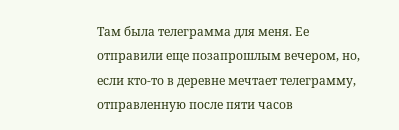Там была телеграмма для меня. Ее отправили еще позапрошлым вечером, но, если кто-то в деревне мечтает телеграмму, отправленную после пяти часов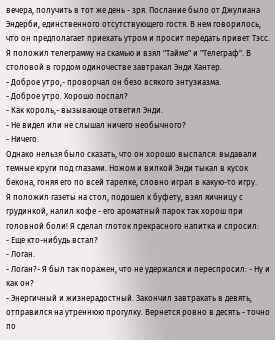вечера, получить в тот же день - зря. Послание было от Джулиана Эндерби, единственного отсутствующего гостя. В нем говорилось, что он предполагает приехать утром и просит передать привет Тэсс.
Я положил телеграмму на скамью и взял "Тайме" и "Телеграф". В столовой в гордом одиночестве завтракал Энди Хантер.
- Доброе утро,- проворчал он безо всякого энтузиазма.
- Доброе утро. Хорошо поспал?
- Как король,- вызывающе ответил Энди.
- Не видел или не слышал ничего необычного?
- Ничего.
Однако нельзя было сказать, что он хорошо выспался: выдавали темные круги под глазами. Ножом и вилкой Энди тыкал в кусок бекона, гоняя его по всей тарелке, словно играл в какую-то игру.
Я положил газеты на стол, подошел к буфету, взял яичницу с грудинкой, налил кофе - его ароматный парок так хорош при головной боли! Я сделал глоток прекрасного напитка и спросил:
- Еще кто-нибудь встал?
- Логан.
- Логан?- Я был так поражен, что не удержался и переспросил: - Ну и как он?
- Энергичный и жизнерадостный. Закончил завтракать в девять, отправился на утреннюю прогулку. Вернется ровно в десять - точно по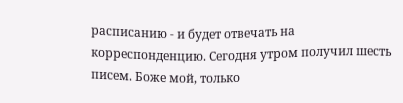расписанию - и будет отвечать на корреспонденцию. Сегодня утром получил шесть писем. Боже мой, только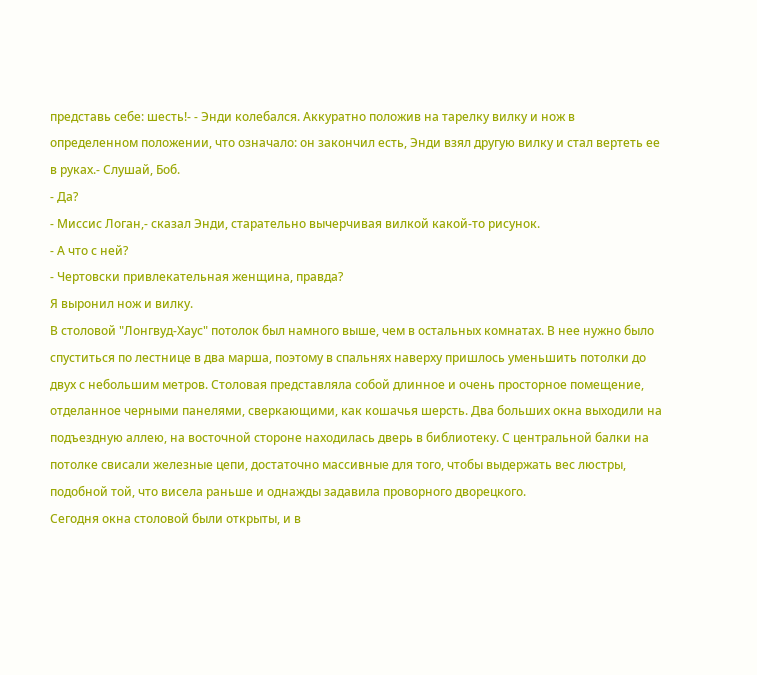представь себе: шесть!- - Энди колебался. Аккуратно положив на тарелку вилку и нож в определенном положении, что означало: он закончил есть, Энди взял другую вилку и стал вертеть ее в руках.- Слушай, Боб.
- Да?
- Миссис Логан,- сказал Энди, старательно вычерчивая вилкой какой-то рисунок.
- А что с ней?
- Чертовски привлекательная женщина, правда?
Я выронил нож и вилку.
В столовой "Лонгвуд-Хаус" потолок был намного выше, чем в остальных комнатах. В нее нужно было спуститься по лестнице в два марша, поэтому в спальнях наверху пришлось уменьшить потолки до двух с небольшим метров. Столовая представляла собой длинное и очень просторное помещение, отделанное черными панелями, сверкающими, как кошачья шерсть. Два больших окна выходили на подъездную аллею, на восточной стороне находилась дверь в библиотеку. С центральной балки на потолке свисали железные цепи, достаточно массивные для того, чтобы выдержать вес люстры, подобной той, что висела раньше и однажды задавила проворного дворецкого.
Сегодня окна столовой были открыты, и в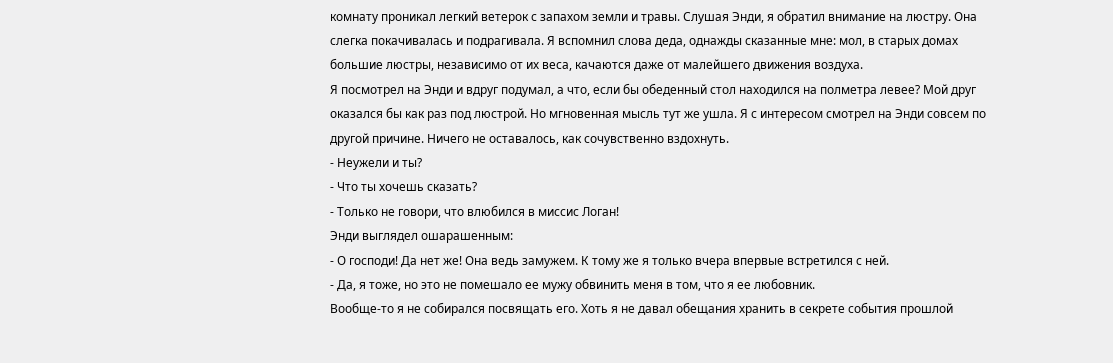комнату проникал легкий ветерок с запахом земли и травы. Слушая Энди, я обратил внимание на люстру. Она слегка покачивалась и подрагивала. Я вспомнил слова деда, однажды сказанные мне: мол, в старых домах большие люстры, независимо от их веса, качаются даже от малейшего движения воздуха.
Я посмотрел на Энди и вдруг подумал, а что, если бы обеденный стол находился на полметра левее? Мой друг оказался бы как раз под люстрой. Но мгновенная мысль тут же ушла. Я с интересом смотрел на Энди совсем по другой причине. Ничего не оставалось, как сочувственно вздохнуть.
- Неужели и ты?
- Что ты хочешь сказать?
- Только не говори, что влюбился в миссис Логан!
Энди выглядел ошарашенным:
- О господи! Да нет же! Она ведь замужем. К тому же я только вчера впервые встретился с ней.
- Да, я тоже, но это не помешало ее мужу обвинить меня в том, что я ее любовник.
Вообще-то я не собирался посвящать его. Хоть я не давал обещания хранить в секрете события прошлой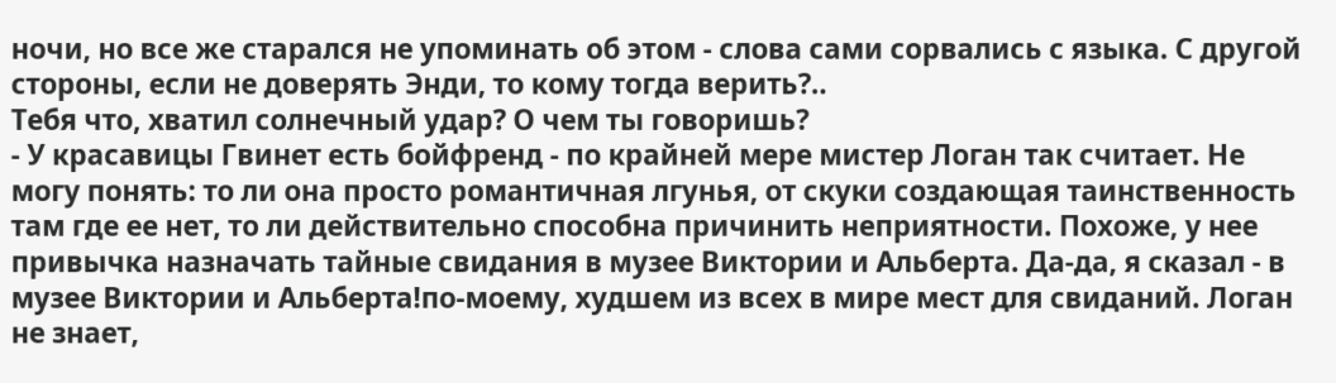ночи, но все же старался не упоминать об этом - слова сами сорвались с языка. С другой стороны, если не доверять Энди, то кому тогда верить?..
Тебя что, хватил солнечный удар? О чем ты говоришь?
- У красавицы Гвинет есть бойфренд - по крайней мере мистер Логан так считает. Не могу понять: то ли она просто романтичная лгунья, от скуки создающая таинственность там где ее нет, то ли действительно способна причинить неприятности. Похоже, у нее привычка назначать тайные свидания в музее Виктории и Альберта. Да-да, я сказал - в музее Виктории и Альберта!по-моему, худшем из всех в мире мест для свиданий. Логан не знает,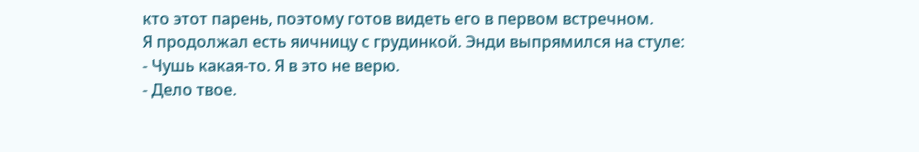кто этот парень, поэтому готов видеть его в первом встречном.
Я продолжал есть яичницу с грудинкой. Энди выпрямился на стуле:
- Чушь какая-то. Я в это не верю.
- Дело твое.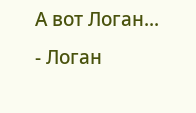А вот Логан...
- Логан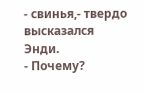- свинья,- твердо высказался Энди.
- Почему?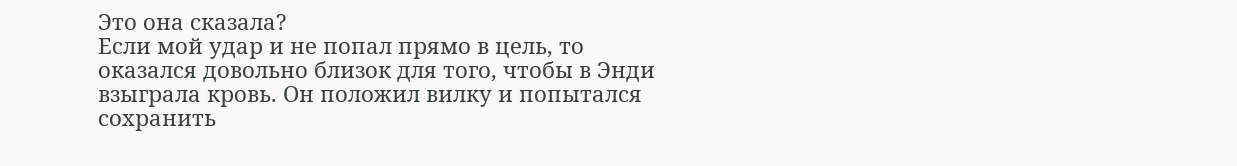Это она сказала?
Если мой удар и не попал прямо в цель, то оказался довольно близок для того, чтобы в Энди взыграла кровь. Он положил вилку и попытался сохранить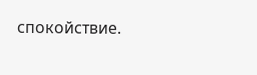спокойствие.